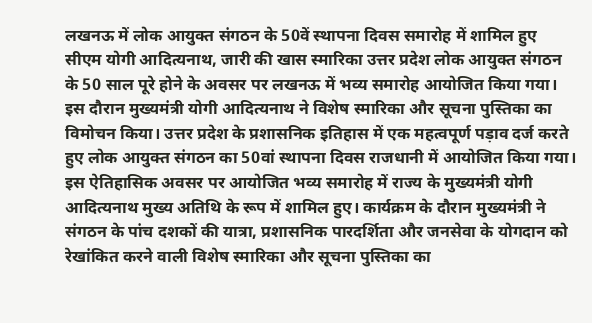लखनऊ में लोक आयुक्त संगठन के 50वें स्थापना दिवस समारोह में शामिल हुए सीएम योगी आदित्यनाथ, जारी की खास स्मारिका उत्तर प्रदेश लोक आयुक्त संगठन के 50 साल पूरे होने के अवसर पर लखनऊ में भव्य समारोह आयोजित किया गया। इस दौरान मुख्यमंत्री योगी आदित्यनाथ ने विशेष स्मारिका और सूचना पुस्तिका का विमोचन किया। उत्तर प्रदेश के प्रशासनिक इतिहास में एक महत्वपूर्ण पड़ाव दर्ज करते हुए लोक आयुक्त संगठन का 50वां स्थापना दिवस राजधानी में आयोजित किया गया। इस ऐतिहासिक अवसर पर आयोजित भव्य समारोह में राज्य के मुख्यमंत्री योगी आदित्यनाथ मुख्य अतिथि के रूप में शामिल हुए। कार्यक्रम के दौरान मुख्यमंत्री ने संगठन के पांच दशकों की यात्रा, प्रशासनिक पारदर्शिता और जनसेवा के योगदान को रेखांकित करने वाली विशेष स्मारिका और सूचना पुस्तिका का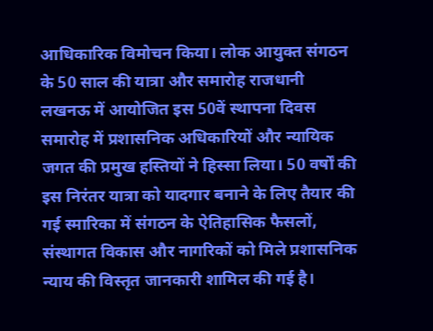आधिकारिक विमोचन किया। लोक आयुक्त संगठन के 50 साल की यात्रा और समारोह राजधानी लखनऊ में आयोजित इस 50वें स्थापना दिवस समारोह में प्रशासनिक अधिकारियों और न्यायिक जगत की प्रमुख हस्तियों ने हिस्सा लिया। 50 वर्षों की इस निरंतर यात्रा को यादगार बनाने के लिए तैयार की गई स्मारिका में संगठन के ऐतिहासिक फैसलों, संस्थागत विकास और नागरिकों को मिले प्रशासनिक न्याय की विस्तृत जानकारी शामिल की गई है।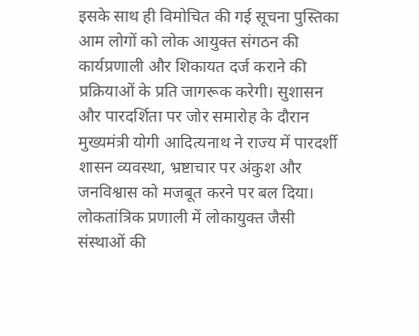इसके साथ ही विमोचित की गई सूचना पुस्तिका आम लोगों को लोक आयुक्त संगठन की कार्यप्रणाली और शिकायत दर्ज कराने की प्रक्रियाओं के प्रति जागरूक करेगी। सुशासन और पारदर्शिता पर जोर समारोह के दौरान मुख्यमंत्री योगी आदित्यनाथ ने राज्य में पारदर्शी शासन व्यवस्था, भ्रष्टाचार पर अंकुश और जनविश्वास को मजबूत करने पर बल दिया। लोकतांत्रिक प्रणाली में लोकायुक्त जैसी संस्थाओं की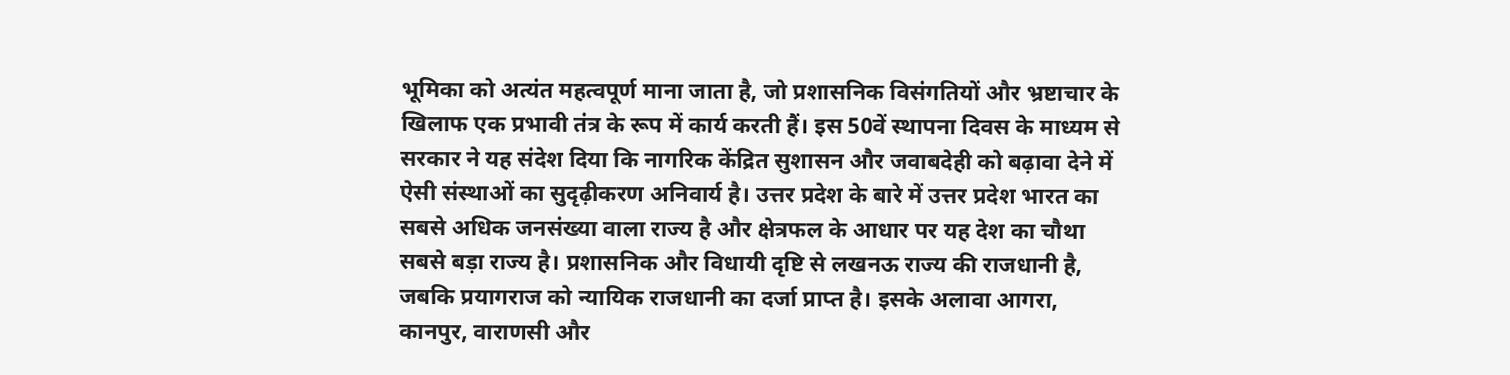भूमिका को अत्यंत महत्वपूर्ण माना जाता है, जो प्रशासनिक विसंगतियों और भ्रष्टाचार के खिलाफ एक प्रभावी तंत्र के रूप में कार्य करती हैं। इस 50वें स्थापना दिवस के माध्यम से सरकार ने यह संदेश दिया कि नागरिक केंद्रित सुशासन और जवाबदेही को बढ़ावा देने में ऐसी संस्थाओं का सुदृढ़ीकरण अनिवार्य है। उत्तर प्रदेश के बारे में उत्तर प्रदेश भारत का सबसे अधिक जनसंख्या वाला राज्य है और क्षेत्रफल के आधार पर यह देश का चौथा सबसे बड़ा राज्य है। प्रशासनिक और विधायी दृष्टि से लखनऊ राज्य की राजधानी है, जबकि प्रयागराज को न्यायिक राजधानी का दर्जा प्राप्त है। इसके अलावा आगरा, कानपुर, वाराणसी और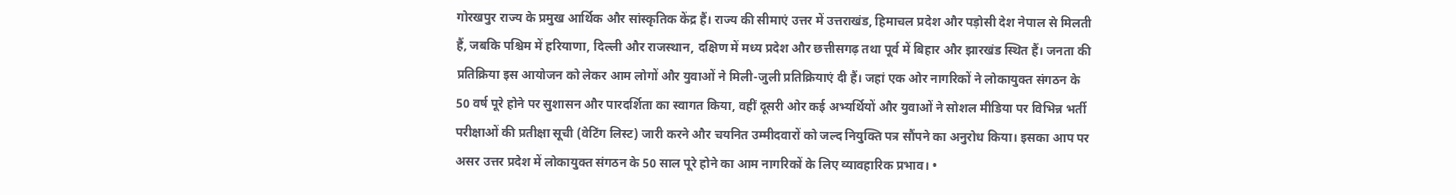गोरखपुर राज्य के प्रमुख आर्थिक और सांस्कृतिक केंद्र हैं। राज्य की सीमाएं उत्तर में उत्तराखंड, हिमाचल प्रदेश और पड़ोसी देश नेपाल से मिलती हैं, जबकि पश्चिम में हरियाणा, दिल्ली और राजस्थान, दक्षिण में मध्य प्रदेश और छत्तीसगढ़ तथा पूर्व में बिहार और झारखंड स्थित हैं। जनता की प्रतिक्रिया इस आयोजन को लेकर आम लोगों और युवाओं ने मिली-जुली प्रतिक्रियाएं दी हैं। जहां एक ओर नागरिकों ने लोकायुक्त संगठन के 50 वर्ष पूरे होने पर सुशासन और पारदर्शिता का स्वागत किया, वहीं दूसरी ओर कई अभ्यर्थियों और युवाओं ने सोशल मीडिया पर विभिन्न भर्ती परीक्षाओं की प्रतीक्षा सूची (वेटिंग लिस्ट) जारी करने और चयनित उम्मीदवारों को जल्द नियुक्ति पत्र सौंपने का अनुरोध किया। इसका आप पर असर उत्तर प्रदेश में लोकायुक्त संगठन के 50 साल पूरे होने का आम नागरिकों के लिए व्यावहारिक प्रभाव। •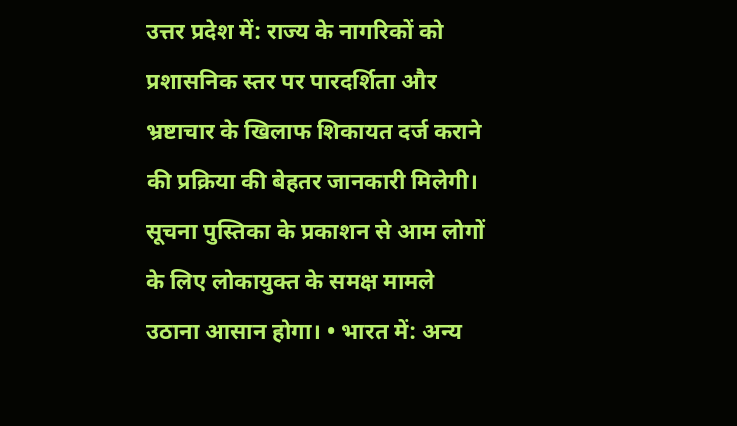उत्तर प्रदेश में: राज्य के नागरिकों को प्रशासनिक स्तर पर पारदर्शिता और भ्रष्टाचार के खिलाफ शिकायत दर्ज कराने की प्रक्रिया की बेहतर जानकारी मिलेगी। सूचना पुस्तिका के प्रकाशन से आम लोगों के लिए लोकायुक्त के समक्ष मामले उठाना आसान होगा। • भारत में: अन्य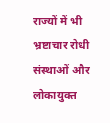राज्यों में भी भ्रष्टाचार रोधी संस्थाओं और लोकायुक्त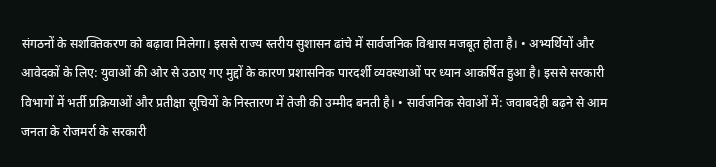संगठनों के सशक्तिकरण को बढ़ावा मिलेगा। इससे राज्य स्तरीय सुशासन ढांचे में सार्वजनिक विश्वास मजबूत होता है। • अभ्यर्थियों और आवेदकों के लिए: युवाओं की ओर से उठाए गए मुद्दों के कारण प्रशासनिक पारदर्शी व्यवस्थाओं पर ध्यान आकर्षित हुआ है। इससे सरकारी विभागों में भर्ती प्रक्रियाओं और प्रतीक्षा सूचियों के निस्तारण में तेजी की उम्मीद बनती है। • सार्वजनिक सेवाओं में: जवाबदेही बढ़ने से आम जनता के रोजमर्रा के सरकारी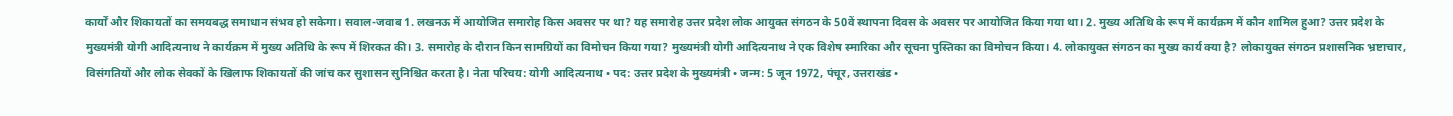कार्यों और शिकायतों का समयबद्ध समाधान संभव हो सकेगा। सवाल-जवाब 1. लखनऊ में आयोजित समारोह किस अवसर पर था? यह समारोह उत्तर प्रदेश लोक आयुक्त संगठन के 50वें स्थापना दिवस के अवसर पर आयोजित किया गया था। 2. मुख्य अतिथि के रूप में कार्यक्रम में कौन शामिल हुआ? उत्तर प्रदेश के मुख्यमंत्री योगी आदित्यनाथ ने कार्यक्रम में मुख्य अतिथि के रूप में शिरकत की। 3. समारोह के दौरान किन सामग्रियों का विमोचन किया गया? मुख्यमंत्री योगी आदित्यनाथ ने एक विशेष स्मारिका और सूचना पुस्तिका का विमोचन किया। 4. लोकायुक्त संगठन का मुख्य कार्य क्या है? लोकायुक्त संगठन प्रशासनिक भ्रष्टाचार, विसंगतियों और लोक सेवकों के खिलाफ शिकायतों की जांच कर सुशासन सुनिश्चित करता है। नेता परिचय: योगी आदित्यनाथ • पद: उत्तर प्रदेश के मुख्यमंत्री • जन्म: 5 जून 1972, पंचूर, उत्तराखंड •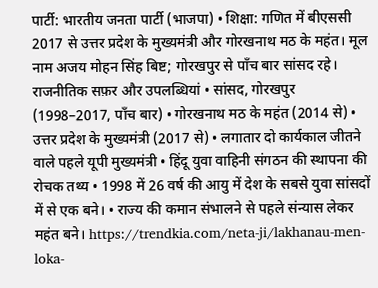पार्टी: भारतीय जनता पार्टी (भाजपा) • शिक्षा: गणित में बीएससी 2017 से उत्तर प्रदेश के मुख्यमंत्री और गोरखनाथ मठ के महंत। मूल नाम अजय मोहन सिंह बिष्ट; गोरखपुर से पाँच बार सांसद रहे। राजनीतिक सफ़र और उपलब्धियां • सांसद, गोरखपुर (1998–2017, पाँच बार) • गोरखनाथ मठ के महंत (2014 से) • उत्तर प्रदेश के मुख्यमंत्री (2017 से) • लगातार दो कार्यकाल जीतने वाले पहले यूपी मुख्यमंत्री • हिंदू युवा वाहिनी संगठन की स्थापना की रोचक तथ्य • 1998 में 26 वर्ष की आयु में देश के सबसे युवा सांसदों में से एक बने। • राज्य की कमान संभालने से पहले संन्यास लेकर महंत बने। https://trendkia.com/neta-ji/lakhanau-men-loka-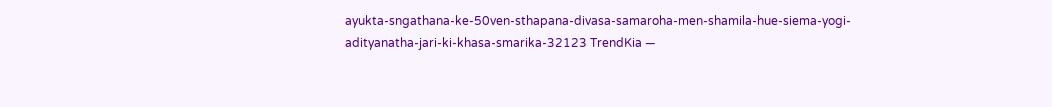ayukta-sngathana-ke-50ven-sthapana-divasa-samaroha-men-shamila-hue-siema-yogi-adityanatha-jari-ki-khasa-smarika-32123 TrendKia —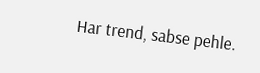Har trend, sabse pehle.